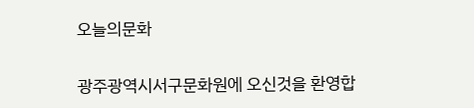오늘의문화

광주광역시서구문화원에 오신것을 환영합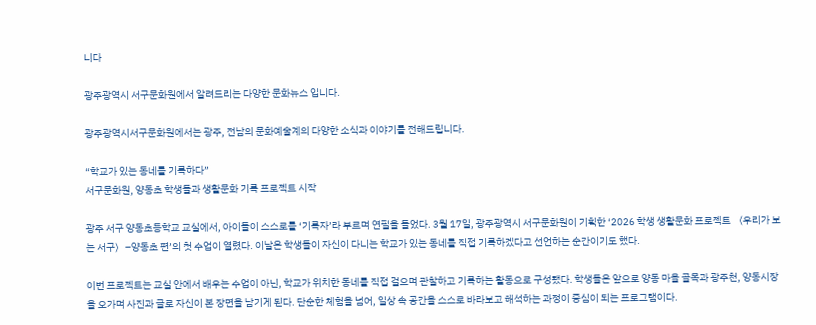니다

광주광역시 서구문화원에서 알려드리는 다양한 문화뉴스 입니다.

광주광역시서구문화원에서는 광주, 전남의 문화예술계의 다양한 소식과 이야기를 전해드립니다.

“학교가 있는 동네를 기록하다”
서구문화원, 양동초 학생들과 생활문화 기록 프로젝트 시작

광주 서구 양동초등학교 교실에서, 아이들이 스스로를 ‘기록자’라 부르며 연필을 들었다. 3월 17일, 광주광역시 서구문화원이 기획한 ‘2026 학생 생활문화 프로젝트 〈우리가 보는 서구〉–양동초 편’의 첫 수업이 열렸다. 이날은 학생들이 자신이 다니는 학교가 있는 동네를 직접 기록하겠다고 선언하는 순간이기도 했다.

이번 프로젝트는 교실 안에서 배우는 수업이 아닌, 학교가 위치한 동네를 직접 걸으며 관찰하고 기록하는 활동으로 구성됐다. 학생들은 앞으로 양동 마을 골목과 광주천, 양동시장을 오가며 사진과 글로 자신이 본 장면을 남기게 된다. 단순한 체험을 넘어, 일상 속 공간을 스스로 바라보고 해석하는 과정이 중심이 되는 프로그램이다.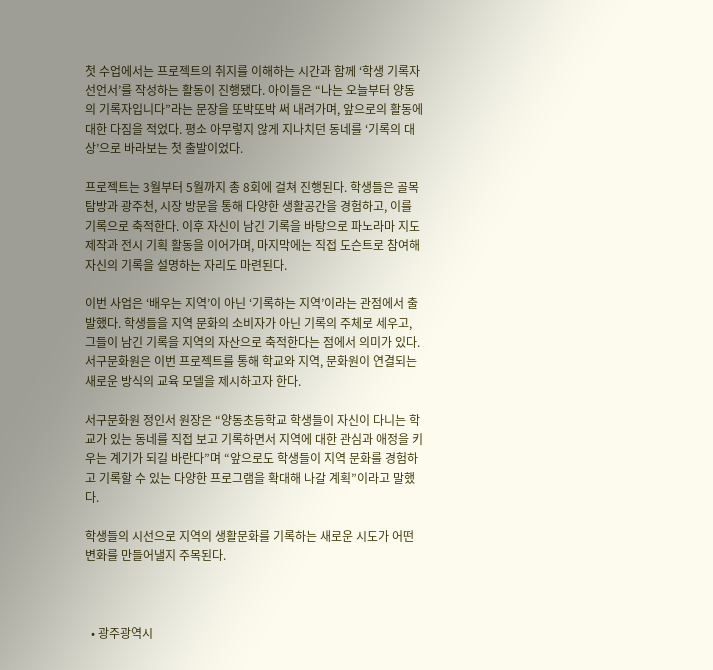첫 수업에서는 프로젝트의 취지를 이해하는 시간과 함께 ‘학생 기록자 선언서’를 작성하는 활동이 진행됐다. 아이들은 “나는 오늘부터 양동의 기록자입니다”라는 문장을 또박또박 써 내려가며, 앞으로의 활동에 대한 다짐을 적었다. 평소 아무렇지 않게 지나치던 동네를 ‘기록의 대상’으로 바라보는 첫 출발이었다.

프로젝트는 3월부터 5월까지 총 8회에 걸쳐 진행된다. 학생들은 골목 탐방과 광주천, 시장 방문을 통해 다양한 생활공간을 경험하고, 이를 기록으로 축적한다. 이후 자신이 남긴 기록을 바탕으로 파노라마 지도 제작과 전시 기획 활동을 이어가며, 마지막에는 직접 도슨트로 참여해 자신의 기록을 설명하는 자리도 마련된다.

이번 사업은 ‘배우는 지역’이 아닌 ‘기록하는 지역’이라는 관점에서 출발했다. 학생들을 지역 문화의 소비자가 아닌 기록의 주체로 세우고, 그들이 남긴 기록을 지역의 자산으로 축적한다는 점에서 의미가 있다. 서구문화원은 이번 프로젝트를 통해 학교와 지역, 문화원이 연결되는 새로운 방식의 교육 모델을 제시하고자 한다.

서구문화원 정인서 원장은 “양동초등학교 학생들이 자신이 다니는 학교가 있는 동네를 직접 보고 기록하면서 지역에 대한 관심과 애정을 키우는 계기가 되길 바란다”며 “앞으로도 학생들이 지역 문화를 경험하고 기록할 수 있는 다양한 프로그램을 확대해 나갈 계획”이라고 말했다.

학생들의 시선으로 지역의 생활문화를 기록하는 새로운 시도가 어떤 변화를 만들어낼지 주목된다.



  • 광주광역시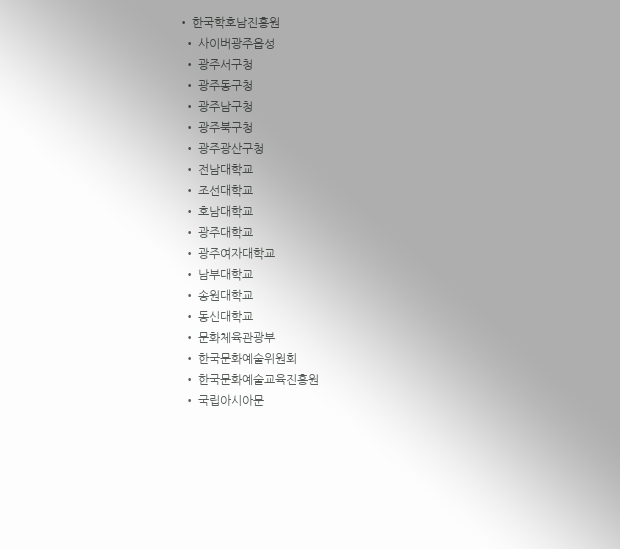• 한국학호남진흥원
  • 사이버광주읍성
  • 광주서구청
  • 광주동구청
  • 광주남구청
  • 광주북구청
  • 광주광산구청
  • 전남대학교
  • 조선대학교
  • 호남대학교
  • 광주대학교
  • 광주여자대학교
  • 남부대학교
  • 송원대학교
  • 동신대학교
  • 문화체육관광부
  • 한국문화예술위원회
  • 한국문화예술교육진흥원
  • 국립아시아문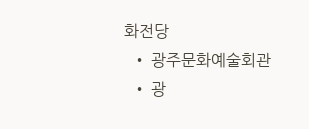화전당
  • 광주문화예술회관
  • 광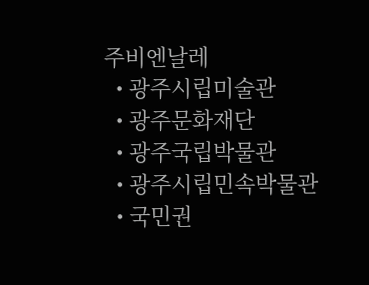주비엔날레
  • 광주시립미술관
  • 광주문화재단
  • 광주국립박물관
  • 광주시립민속박물관
  • 국민권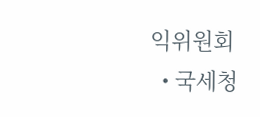익위원회
  • 국세청